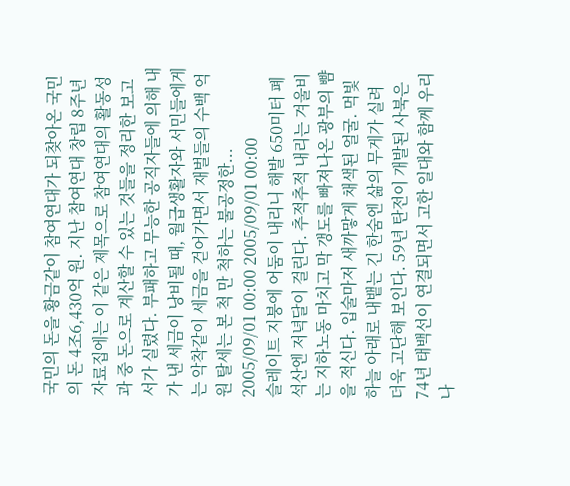국민의 돈을 황금같이 참여연대가 되찾아온 국민의 돈 4조6,430억 원. 지난 참여연대 창립 8주년 자료집에는 이 같은 제목으로 참여연대의 활동성과 중 돈으로 계산할 수 있는 것들을 정리한 보고서가 실렸다. 부패하고 무능한 공직자들에 의해 내가 낸 세금이 낭비될 때, 월급생활자와 서민들에게는 악착같이 세금을 걷어가면서 재벌들의 수백 억 원 탈세는 본 척 만 척하는 불공정한...
2005/09/01 00:00 2005/09/01 00:00
슬레이트 지붕에 어둠이 내리니 해발 650미터 폐석산엔 저녁달이 걸린다. 추적추적 내리는 겨울비는 지하노동 마치고 막 갱도를 빠져나온 광부의 뺨을 적신다. 입술마저 새까맣게 채색된 얼굴. 먹빛 하늘 아래로 내뱉는 긴 한숨엔 삶의 무게가 실려 더욱 고단해 보인다. 59년 탄전이 개발된 사북은 74년 태백선이 연결되면서 고한 일대와 함께 우리나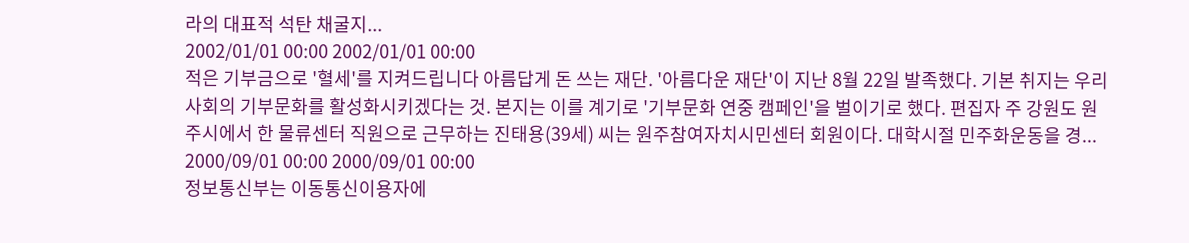라의 대표적 석탄 채굴지...
2002/01/01 00:00 2002/01/01 00:00
적은 기부금으로 '혈세'를 지켜드립니다 아름답게 돈 쓰는 재단. '아름다운 재단'이 지난 8월 22일 발족했다. 기본 취지는 우리 사회의 기부문화를 활성화시키겠다는 것. 본지는 이를 계기로 '기부문화 연중 캠페인'을 벌이기로 했다. 편집자 주 강원도 원주시에서 한 물류센터 직원으로 근무하는 진태용(39세) 씨는 원주참여자치시민센터 회원이다. 대학시절 민주화운동을 경...
2000/09/01 00:00 2000/09/01 00:00
정보통신부는 이동통신이용자에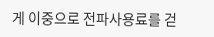게 이중으로 전파사용료를 걷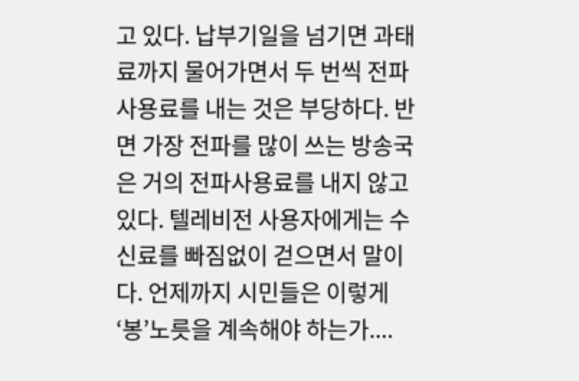고 있다. 납부기일을 넘기면 과태료까지 물어가면서 두 번씩 전파사용료를 내는 것은 부당하다. 반면 가장 전파를 많이 쓰는 방송국은 거의 전파사용료를 내지 않고 있다. 텔레비전 사용자에게는 수신료를 빠짐없이 걷으면서 말이다. 언제까지 시민들은 이렇게 ‘봉’노릇을 계속해야 하는가....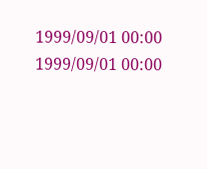1999/09/01 00:00 1999/09/01 00:00